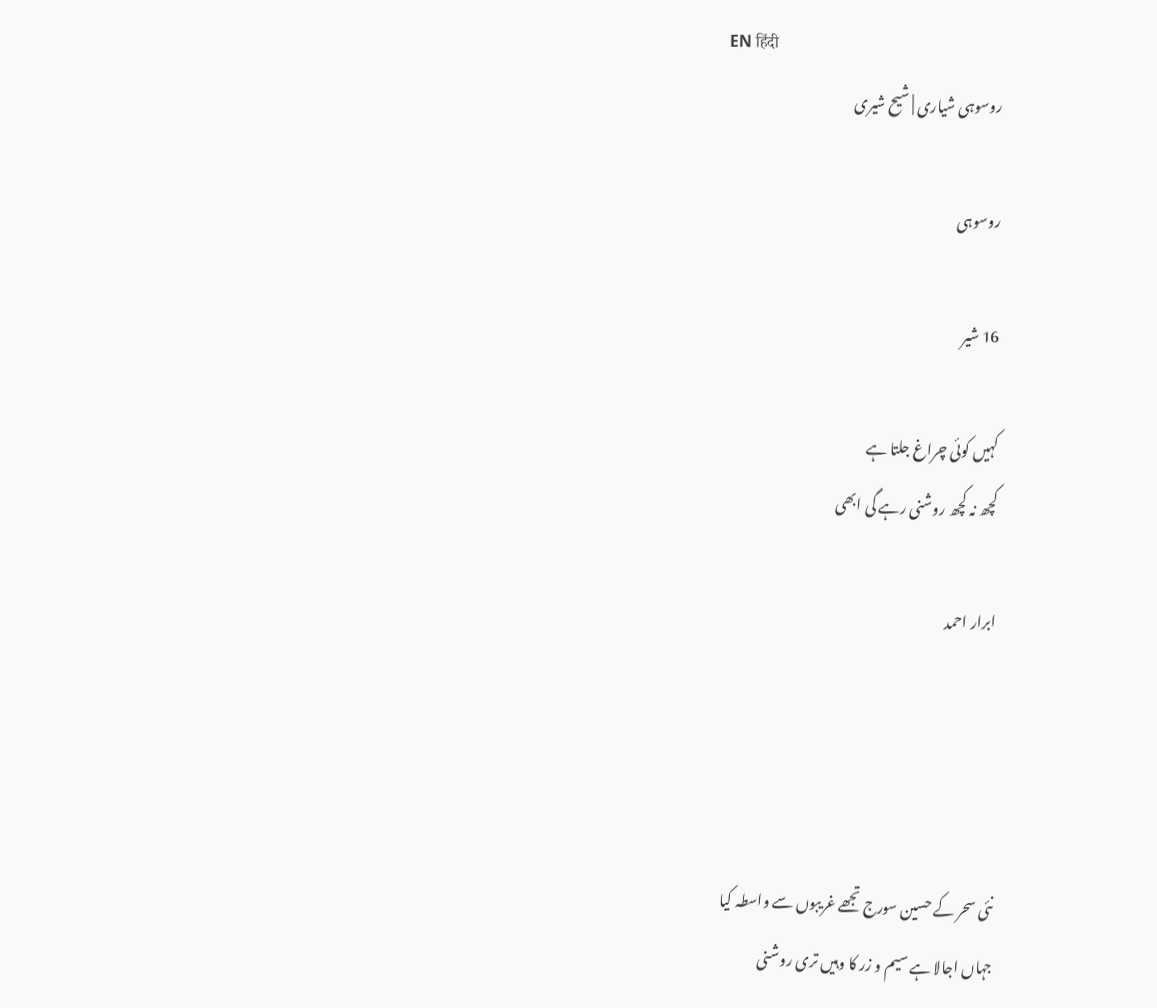EN हिंदी
روسوہی شیاری | شیح شیری

روسوہی

16 شیر

کہیں کوئی چراغ جلتا ہے
کچھ نہ کچھ روشنی رہے گی ابھی

ابرار احمد




نئی سحر کے حسین سورج تجھے غریبوں سے واسطہ کیا
جہاں اجالا ہے سیم و زر کا وہیں تری روشنی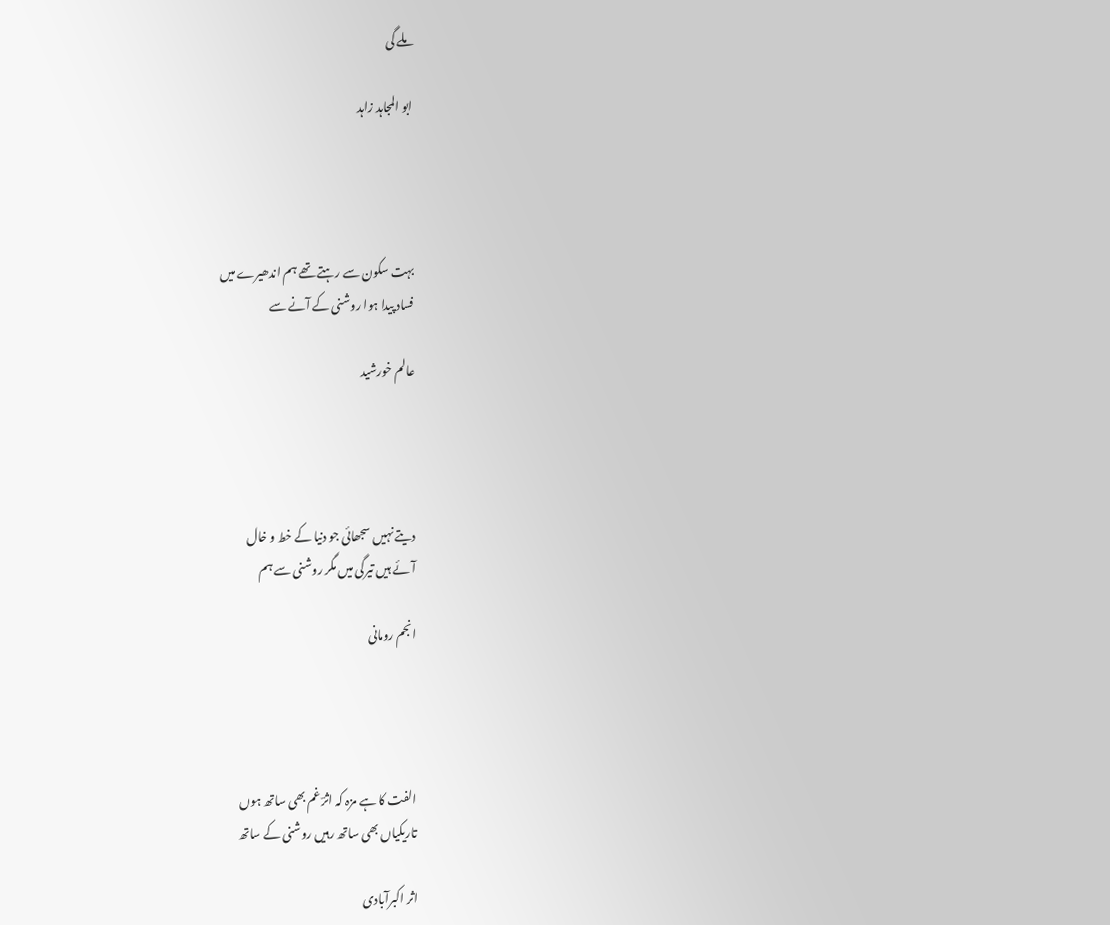ملے گی

ابو المجاہد زاہد




بہت سکون سے رہتے تھے ہم اندھیرے میں
فساد پیدا ہوا روشنی کے آنے سے

عالم خورشید




دیتے نہیں سجھائی جو دنیا کے خط و خال
آئے ہیں تیرگی میں مگر روشنی سے ہم

انجم رومانی




الفت کا ہے مزہ کہ اثرؔ غم بھی ساتھ ہوں
تاریکیاں بھی ساتھ رہیں روشنی کے ساتھ

اثر اکبرآبادی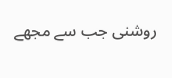روشنی جب سے مجھے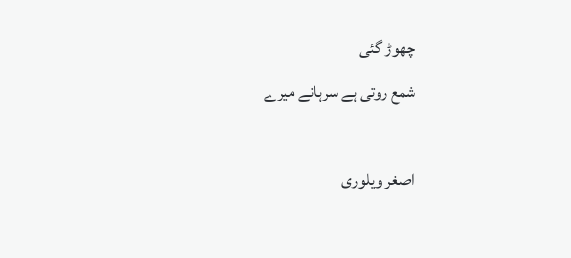چھوڑ گئی
شمع روتی ہے سرہانے میرے

اصغر ویلوری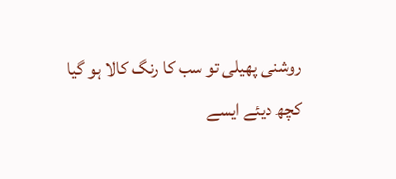روشنی پھیلی تو سب کا رنگ کالا ہو گیا
کچھ دیئے ایسے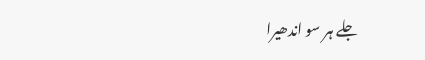جلے ہر سو اندھیرا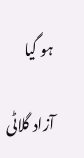ہو گیا

آزاد گلاٹی